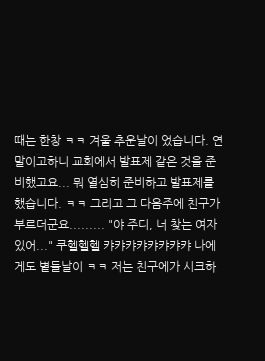때는 한창 ㅋㅋ 겨울 추운날이 었습니다. 연말이고하니 교회에서 발표제 같은 것을 준비했고요... 뭐 열심히 준비하고 발표제를 했습니다. ㅋㅋ 그리고 그 다음주에 친구가 부르더군요......... "야 주디, 너 찾는 여자 있어..." 쿠헬헬헬 캬캬캬캬캬캬캬캬 나에게도 볕들날이 ㅋㅋ 저는 친구에가 시크하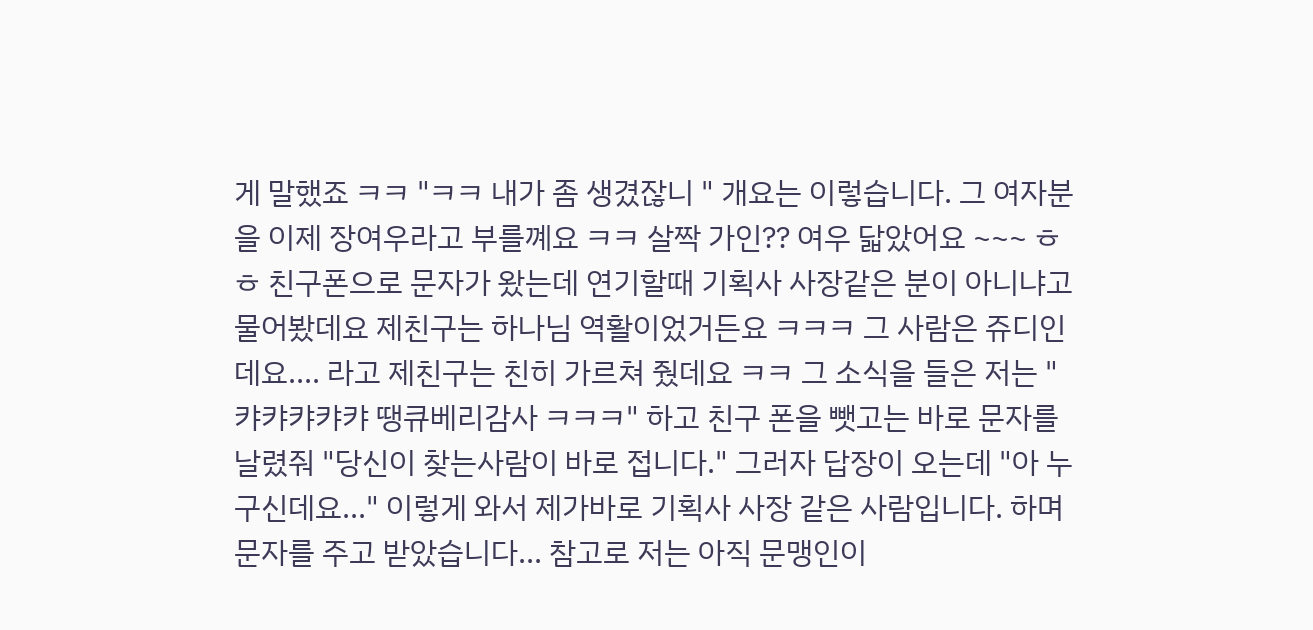게 말했죠 ㅋㅋ "ㅋㅋ 내가 좀 생겼잖니 " 개요는 이렇습니다. 그 여자분을 이제 장여우라고 부를꼐요 ㅋㅋ 살짝 가인?? 여우 닯았어요 ~~~ ㅎㅎ 친구폰으로 문자가 왔는데 연기할때 기획사 사장같은 분이 아니냐고 물어봤데요 제친구는 하나님 역활이었거든요 ㅋㅋㅋ 그 사람은 쥬디인데요.... 라고 제친구는 친히 가르쳐 줬데요 ㅋㅋ 그 소식을 들은 저는 "캬캬캬캬캬 땡큐베리감사 ㅋㅋㅋ" 하고 친구 폰을 뺏고는 바로 문자를 날렸줘 "당신이 찾는사람이 바로 접니다." 그러자 답장이 오는데 "아 누구신데요..." 이렇게 와서 제가바로 기획사 사장 같은 사람입니다. 하며 문자를 주고 받았습니다... 참고로 저는 아직 문맹인이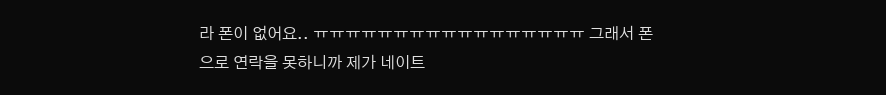라 폰이 없어요.. ㅠㅠㅠㅠㅠㅠㅠㅠㅠㅠㅠㅠㅠㅠㅠㅠㅠ 그래서 폰으로 연락을 못하니까 제가 네이트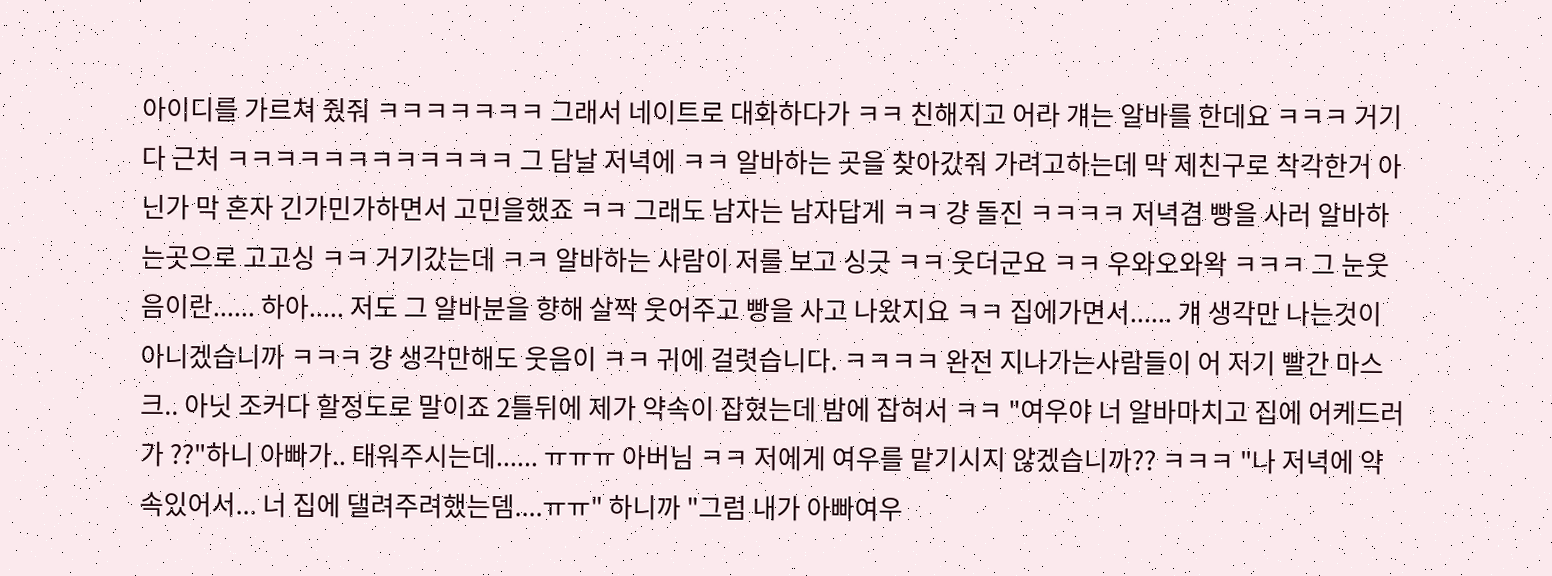아이디를 가르쳐 줬줘 ㅋㅋㅋㅋㅋㅋㅋ 그래서 네이트로 대화하다가 ㅋㅋ 친해지고 어라 걔는 알바를 한데요 ㅋㅋㅋ 거기다 근처 ㅋㅋㅋㅋㅋㅋㅋㅋㅋㅋㅋㅋ 그 담날 저녁에 ㅋㅋ 알바하는 곳을 찾아갔줘 가려고하는데 막 제친구로 착각한거 아닌가 막 혼자 긴가민가하면서 고민을했죠 ㅋㅋ 그래도 남자는 남자답게 ㅋㅋ 걍 돌진 ㅋㅋㅋㅋ 저녁겸 빵을 사러 알바하는곳으로 고고싱 ㅋㅋ 거기갔는데 ㅋㅋ 알바하는 사람이 저를 보고 싱긋 ㅋㅋ 웃더군요 ㅋㅋ 우와오와왁 ㅋㅋㅋ 그 눈웃음이란...... 하아..... 저도 그 알바분을 향해 살짝 웃어주고 빵을 사고 나왔지요 ㅋㅋ 집에가면서...... 걔 생각만 나는것이 아니겠습니까 ㅋㅋㅋ 걍 생각만해도 웃음이 ㅋㅋ 귀에 걸렷습니다. ㅋㅋㅋㅋ 완전 지나가는사람들이 어 저기 빨간 마스크.. 아닛 조커다 할정도로 말이죠 2틀뒤에 제가 약속이 잡혔는데 밤에 잡혀서 ㅋㅋ "여우야 너 알바마치고 집에 어케드러가 ??"하니 아빠가.. 태워주시는데...... ㅠㅠㅠ 아버님 ㅋㅋ 저에게 여우를 맡기시지 않겠습니까?? ㅋㅋㅋ "나 저녁에 약속있어서... 너 집에 댈려주려했는뎀....ㅠㅠ" 하니까 "그럼 내가 아빠여우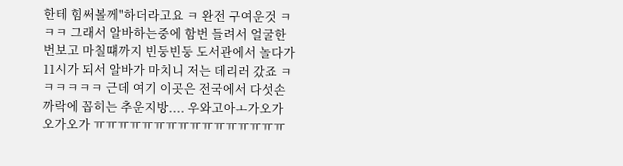한테 힘써볼께"하더라고요 ㅋ 완전 구여운것 ㅋㅋㅋ 그래서 알바하는중에 함번 들려서 얼굴한번보고 마칠떄까지 빈둥빈둥 도서관에서 놀다가 11시가 되서 알바가 마치니 저는 데리러 갔죠 ㅋㅋㅋㅋㅋㅋ 근데 여기 이곳은 전국에서 다섯손까락에 꼽히는 추운지방.... 우와고아ㅗ가오가오가오가 ㅠㅠㅠㅠㅠㅠㅠㅠㅠㅠㅠㅠㅠㅠㅠㅠ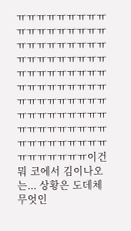ㅠㅠㅠㅠㅠㅠㅠㅠㅠㅠㅠㅠㅠㅠㅠㅠㅠㅠㅠㅠㅠㅠㅠㅠㅠㅠㅠㅠㅠㅠㅠㅠㅠㅠㅠㅠㅠㅠㅠㅠㅠㅠㅠㅠㅠㅠㅠㅠㅠㅠㅠㅠㅠㅠㅠㅠㅠㅠㅠㅠㅠㅠㅠㅠㅠㅠㅠㅠㅠㅠㅠㅠㅠㅠㅠㅠㅠㅠㅠㅠㅠㅠㅠㅠㅠㅠㅠㅠㅠㅠㅠㅠㅠㅠㅠㅠㅠ이건뭐 코에서 김이나오는... 상황은 도데체 무엇인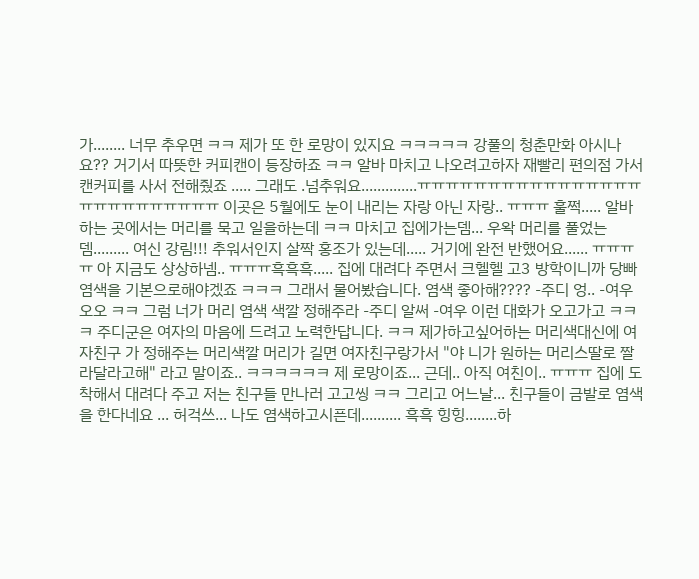가........ 너무 추우면 ㅋㅋ 제가 또 한 로망이 있지요 ㅋㅋㅋㅋㅋ 강풀의 청춘만화 아시나요?? 거기서 따뜻한 커피캔이 등장하죠 ㅋㅋ 알바 마치고 나오려고하자 재빨리 편의점 가서 캔커피를 사서 전해줬죠 ..... 그래도 .넘추워요..............ㅠㅠㅠㅠㅠㅠㅠㅠㅠㅠㅠㅠㅠㅠㅠㅠㅠㅠㅠㅠㅠㅠㅠㅠㅠㅠ 이곳은 5월에도 눈이 내리는 자랑 아닌 자랑.. ㅠㅠㅠ 훌쩍..... 알바하는 곳에서는 머리를 묵고 일을하는데 ㅋㅋ 마치고 집에가는뎀... 우왁 머리를 풀었는뎀......... 여신 강림!!! 추워서인지 살짝 홍조가 있는데..... 거기에 완전 반했어요...... ㅠㅠㅠㅠ 아 지금도 상상하넴.. ㅠㅠㅠ흑흑흑..... 집에 대려다 주면서 크헬헬 고3 방학이니까 당빠 염색을 기본으로해야겠죠 ㅋㅋㅋ 그래서 물어봤습니다. 염색 좋아해???? -주디 엉.. -여우 오오 ㅋㅋ 그럼 너가 머리 염색 색깔 정해주라 -주디 알써 -여우 이런 대화가 오고가고 ㅋㅋㅋ 주디군은 여자의 마음에 드려고 노력한답니다. ㅋㅋ 제가하고싶어하는 머리색대신에 여자친구 가 정해주는 머리색깔 머리가 길면 여자친구랑가서 "야 니가 원하는 머리스딸로 짤라달라고해" 라고 말이죠.. ㅋㅋㅋㅋㅋㅋ 제 로망이죠... 근데.. 아직 여친이.. ㅠㅠㅠ 집에 도착해서 대려다 주고 저는 친구들 만나러 고고씽 ㅋㅋ 그리고 어느날... 친구들이 금발로 염색을 한다네요 ... 허걱쓰... 나도 염색하고시픈데.......... 흑흑 힝힝........하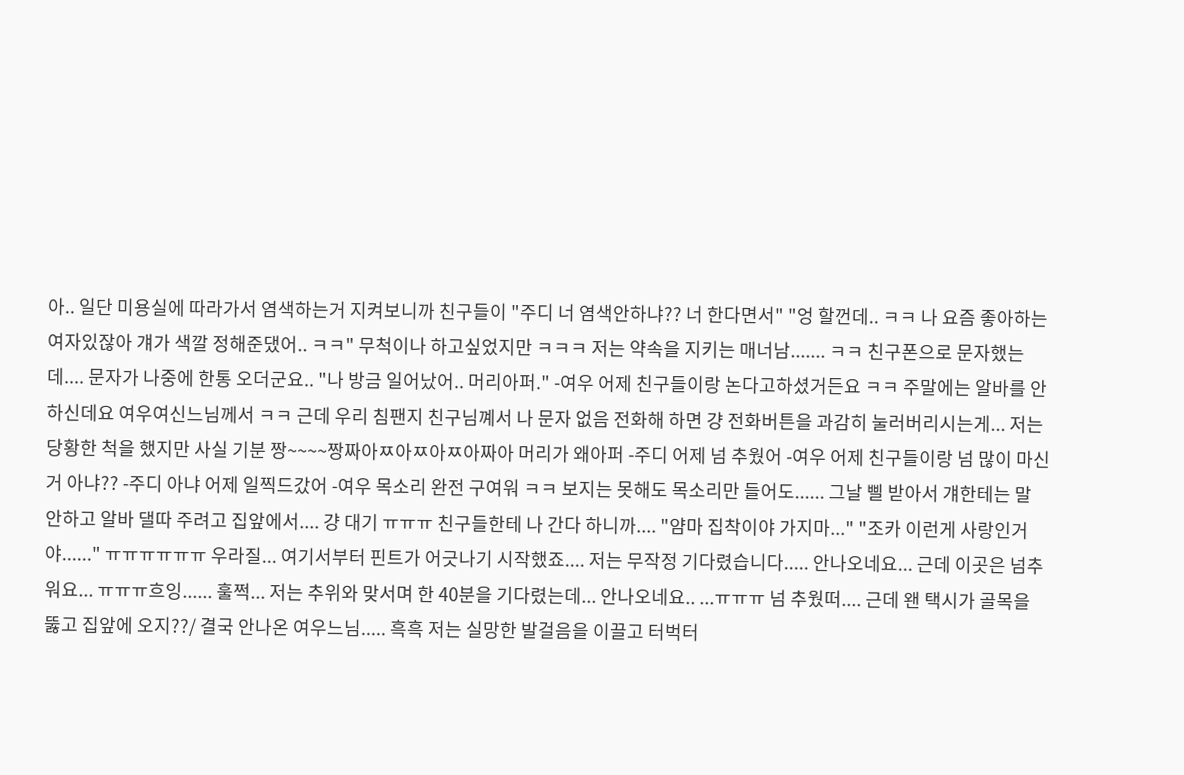아.. 일단 미용실에 따라가서 염색하는거 지켜보니까 친구들이 "주디 너 염색안하냐?? 너 한다면서" "엉 할껀데.. ㅋㅋ 나 요즘 좋아하는 여자있잖아 걔가 색깔 정해준댔어.. ㅋㅋ" 무척이나 하고싶었지만 ㅋㅋㅋ 저는 약속을 지키는 매너남....... ㅋㅋ 친구폰으로 문자했는데.... 문자가 나중에 한통 오더군요.. "나 방금 일어났어.. 머리아퍼." -여우 어제 친구들이랑 논다고하셨거든요 ㅋㅋ 주말에는 알바를 안하신데요 여우여신느님께서 ㅋㅋ 근데 우리 침팬지 친구님꼐서 나 문자 없음 전화해 하면 걍 전화버튼을 과감히 눌러버리시는게... 저는 당황한 척을 했지만 사실 기분 짱~~~~짱짜아ㅉ아ㅉ아ㅉ아짜아 머리가 왜아퍼 -주디 어제 넘 추웠어 -여우 어제 친구들이랑 넘 많이 마신거 아냐?? -주디 아냐 어제 일찍드갔어 -여우 목소리 완전 구여워 ㅋㅋ 보지는 못해도 목소리만 들어도...... 그날 삘 받아서 걔한테는 말 안하고 알바 댈따 주려고 집앞에서.... 걍 대기 ㅠㅠㅠ 친구들한테 나 간다 하니까.... "얌마 집착이야 가지마..." "조카 이런게 사랑인거야......" ㅠㅠㅠㅠㅠㅠ 우라질... 여기서부터 핀트가 어긋나기 시작했죠.... 저는 무작정 기다렸습니다..... 안나오네요... 근데 이곳은 넘추워요... ㅠㅠㅠ흐잉...... 훌쩍... 저는 추위와 맞서며 한 40분을 기다렸는데... 안나오네요.. ...ㅠㅠㅠ 넘 추웠떠.... 근데 왠 택시가 골목을 뚫고 집앞에 오지??/ 결국 안나온 여우느님..... 흑흑 저는 실망한 발걸음을 이끌고 터벅터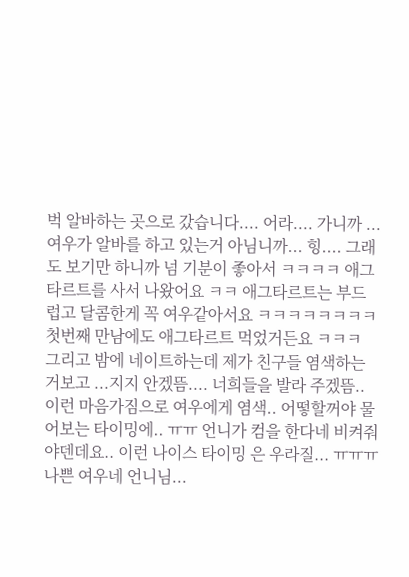벅 알바하는 곳으로 갔습니다.... 어라.... 가니까 ... 여우가 알바를 하고 있는거 아님니까... 힝.... 그래도 보기만 하니까 넘 기분이 좋아서 ㅋㅋㅋㅋ 애그타르트를 사서 나왔어요 ㅋㅋ 애그타르트는 부드럽고 달콤한게 꼭 여우같아서요 ㅋㅋㅋㅋㅋㅋㅋㅋ 첫번째 만남에도 애그타르트 먹었거든요 ㅋㅋㅋ 그리고 밤에 네이트하는데 제가 친구들 염색하는거보고 ...지지 안겠뜸.... 너희들을 발라 주겠뜸.. 이런 마음가짐으로 여우에게 염색.. 어떻할꺼야 물어보는 타이밍에.. ㅠㅠ 언니가 컴을 한다네 비켜줘야덴데요.. 이런 나이스 타이밍 은 우라질... ㅠㅠㅠ 나쁜 여우네 언니님...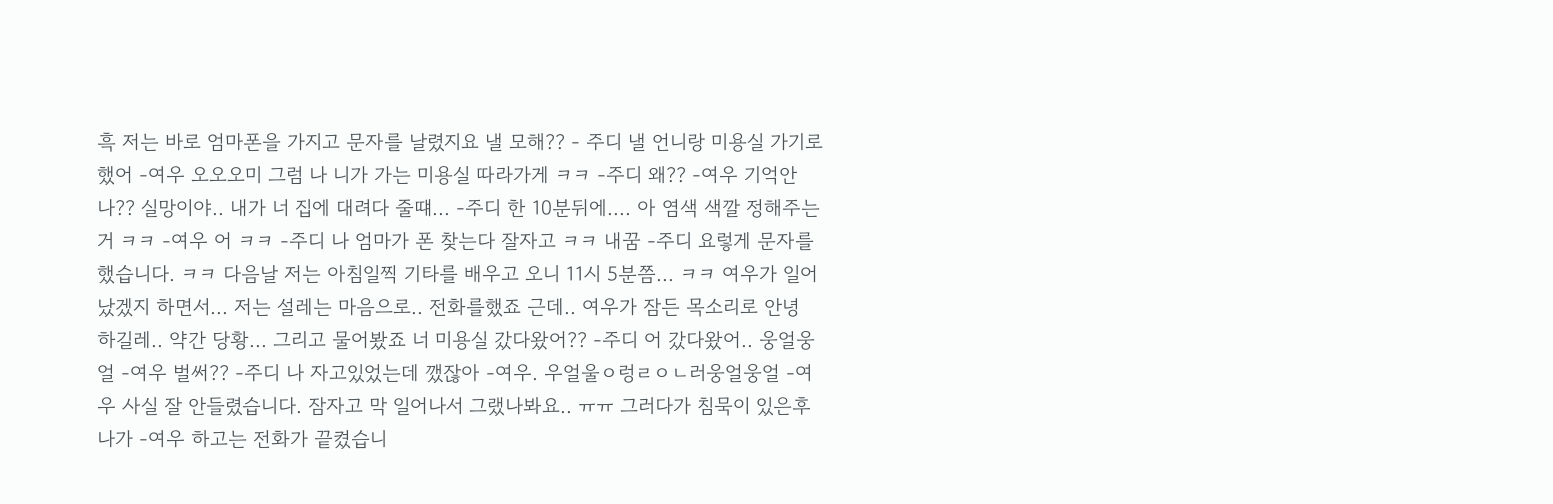흑 저는 바로 엄마폰을 가지고 문자를 날렸지요 낼 모해?? - 주디 낼 언니랑 미용실 가기로 했어 -여우 오오오미 그럼 나 니가 가는 미용실 따라가게 ㅋㅋ -주디 왜?? -여우 기억안나?? 실망이야.. 내가 너 집에 대려다 줄떄... -주디 한 10분뒤에.... 아 염색 색깔 정해주는거 ㅋㅋ -여우 어 ㅋㅋ -주디 나 엄마가 폰 찾는다 잘자고 ㅋㅋ 내꿈 -주디 요렇게 문자를 했습니다. ㅋㅋ 다음날 저는 아침일찍 기타를 배우고 오니 11시 5분쯤... ㅋㅋ 여우가 일어났겠지 하면서... 저는 설레는 마음으로.. 전화를했죠 근데.. 여우가 잠든 목소리로 안녕 하길레.. 약간 당황... 그리고 물어봤죠 너 미용실 갔다왔어?? -주디 어 갔다왔어.. 웅얼웅얼 -여우 벌써?? -주디 나 자고있었는데 깼잖아 -여우. 우얼울ㅇ렁ㄹㅇㄴ러웅얼웅얼 -여우 사실 잘 안들렸습니다. 잠자고 막 일어나서 그랬나봐요.. ㅠㅠ 그러다가 침묵이 있은후 나가 -여우 하고는 전화가 끝켰습니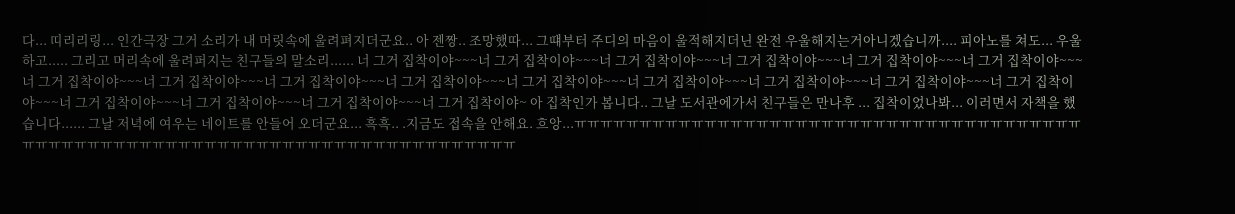다... 띠리리링... 인간극장 그거 소리가 내 머릿속에 울려펴지더군요.. 아 젠짱.. 조망했따... 그떄부터 주디의 마음이 울적해지더닌 완전 우울해지는거아니겠습니까.... 피아노를 쳐도... 우울하고..... 그리고 머리속에 울려퍼지는 친구들의 말소리...... 너 그거 집착이야~~~너 그거 집착이야~~~너 그거 집착이야~~~너 그거 집착이야~~~너 그거 집착이야~~~너 그거 집착이야~~~너 그거 집착이야~~~너 그거 집착이야~~~너 그거 집착이야~~~너 그거 집착이야~~~너 그거 집착이야~~~너 그거 집착이야~~~너 그거 집착이야~~~너 그거 집착이야~~~너 그거 집착이야~~~너 그거 집착이야~~~너 그거 집착이야~~~너 그거 집착이야~~~너 그거 집착이야~ 아 집착인가 봅니다.. 그날 도서관에가서 친구들은 만나후 ... 집착이었나봐... 이러면서 자책을 했습니다...... 그날 저녁에 여우는 네이트를 안들어 오더군요... 흑흑.. .지금도 접속을 안해요. 흐앙...ㅠㅠㅠㅠㅠㅠㅠㅠㅠㅠㅠㅠㅠㅠㅠㅠㅠㅠㅠㅠㅠㅠㅠㅠㅠㅠㅠㅠㅠㅠㅠㅠㅠㅠㅠㅠㅠㅠㅠㅠㅠㅠㅠㅠㅠㅠㅠㅠㅠㅠㅠㅠㅠㅠㅠㅠㅠㅠㅠㅠㅠㅠㅠㅠㅠㅠㅠㅠㅠㅠㅠㅠㅠㅠㅠㅠㅠ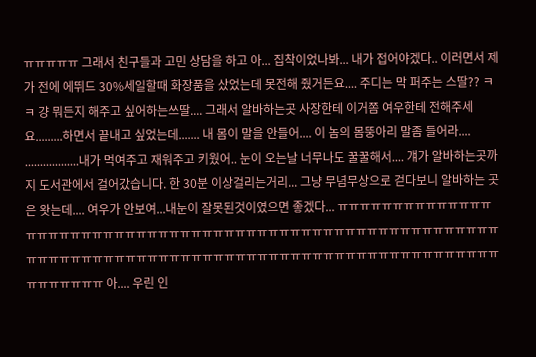ㅠㅠㅠㅠㅠ 그래서 친구들과 고민 상담을 하고 아... 집착이었나봐... 내가 접어야겠다.. 이러면서 제가 전에 에뛰드 30%세일할때 화장품을 샀었는데 못전해 줬거든요.... 주디는 막 퍼주는 스딸?? ㅋㅋ 걍 뭐든지 해주고 싶어하는쓰딸.... 그래서 알바하는곳 사장한테 이거쫌 여우한테 전해주세요.........하면서 끝내고 싶었는데....... 내 몸이 말을 안들어.... 이 놈의 몸뚱아리 말좀 들어라.... ..................내가 먹여주고 재워주고 키웠어.. 눈이 오는날 너무나도 꿀꿀해서.... 걔가 알바하는곳까지 도서관에서 걸어갔습니다. 한 30분 이상걸리는거리... 그냥 무념무상으로 걷다보니 알바하는 곳은 왓는데.... 여우가 안보여...내눈이 잘못된것이였으면 좋겠다... ㅠㅠㅠㅠㅠㅠㅠㅠㅠㅠㅠㅠㅠㅠㅠㅠㅠㅠㅠㅠㅠㅠㅠㅠㅠㅠㅠㅠㅠㅠㅠㅠㅠㅠㅠㅠㅠㅠㅠㅠㅠㅠㅠㅠㅠㅠㅠㅠㅠㅠㅠㅠㅠㅠㅠㅠㅠㅠㅠㅠㅠㅠㅠㅠㅠㅠㅠㅠㅠㅠㅠㅠㅠㅠㅠㅠㅠㅠㅠㅠㅠㅠㅠㅠㅠㅠㅠㅠㅠㅠㅠㅠㅠㅠㅠㅠㅠㅠㅠㅠㅠㅠㅠㅠㅠㅠㅠ 아.... 우린 인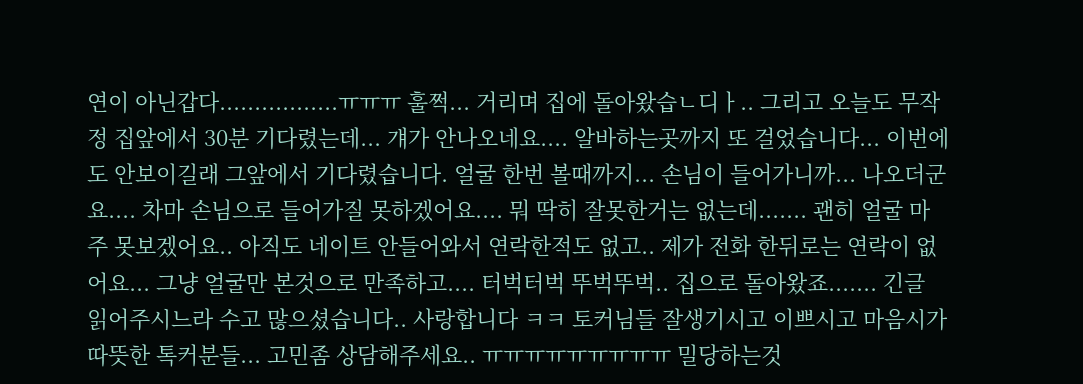연이 아닌갑다.................ㅠㅠㅠ 훌쩍... 거리며 집에 돌아왔습ㄴ디ㅏ.. 그리고 오늘도 무작정 집앞에서 30분 기다렸는데... 걔가 안나오네요.... 알바하는곳까지 또 걸었습니다... 이번에도 안보이길래 그앞에서 기다렸습니다. 얼굴 한번 볼때까지... 손님이 들어가니까... 나오더군요.... 차마 손님으로 들어가질 못하겠어요.... 뭐 딱히 잘못한거는 없는데....... 괜히 얼굴 마주 못보겠어요.. 아직도 네이트 안들어와서 연락한적도 없고.. 제가 전화 한뒤로는 연락이 없어요... 그냥 얼굴만 본것으로 만족하고.... 터벅터벅 뚜벅뚜벅.. 집으로 돌아왔죠....... 긴글 읽어주시느라 수고 많으셨습니다.. 사랑합니다 ㅋㅋ 토커님들 잘생기시고 이쁘시고 마음시가 따뜻한 톡커분들... 고민좀 상담해주세요.. ㅠㅠㅠㅠㅠㅠㅠㅠㅠ 밀당하는것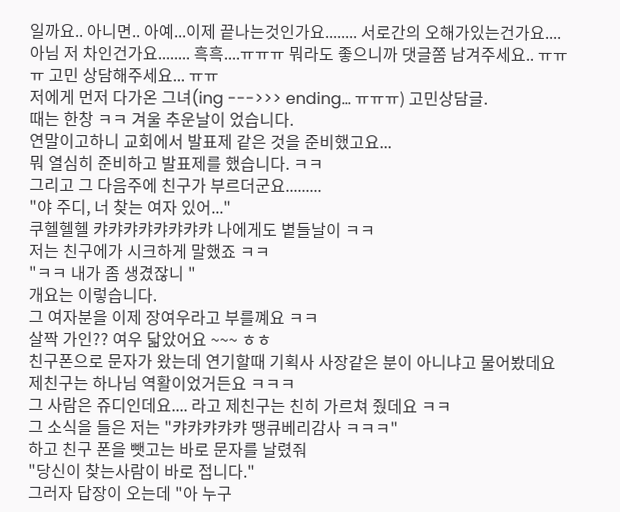일까요.. 아니면.. 아예...이제 끝나는것인가요........ 서로간의 오해가있는건가요.... 아님 저 차인건가요........ 흑흑....ㅠㅠㅠ 뭐라도 좋으니까 댓글쫌 남겨주세요.. ㅠㅠㅠ 고민 상담해주세요... ㅠㅠ
저에게 먼저 다가온 그녀(ing --->>> ending... ㅠㅠㅠ) 고민상담글.
때는 한창 ㅋㅋ 겨울 추운날이 었습니다.
연말이고하니 교회에서 발표제 같은 것을 준비했고요...
뭐 열심히 준비하고 발표제를 했습니다. ㅋㅋ
그리고 그 다음주에 친구가 부르더군요.........
"야 주디, 너 찾는 여자 있어..."
쿠헬헬헬 캬캬캬캬캬캬캬캬 나에게도 볕들날이 ㅋㅋ
저는 친구에가 시크하게 말했죠 ㅋㅋ
"ㅋㅋ 내가 좀 생겼잖니 "
개요는 이렇습니다.
그 여자분을 이제 장여우라고 부를꼐요 ㅋㅋ
살짝 가인?? 여우 닯았어요 ~~~ ㅎㅎ
친구폰으로 문자가 왔는데 연기할때 기획사 사장같은 분이 아니냐고 물어봤데요
제친구는 하나님 역활이었거든요 ㅋㅋㅋ
그 사람은 쥬디인데요.... 라고 제친구는 친히 가르쳐 줬데요 ㅋㅋ
그 소식을 들은 저는 "캬캬캬캬캬 땡큐베리감사 ㅋㅋㅋ"
하고 친구 폰을 뺏고는 바로 문자를 날렸줘
"당신이 찾는사람이 바로 접니다."
그러자 답장이 오는데 "아 누구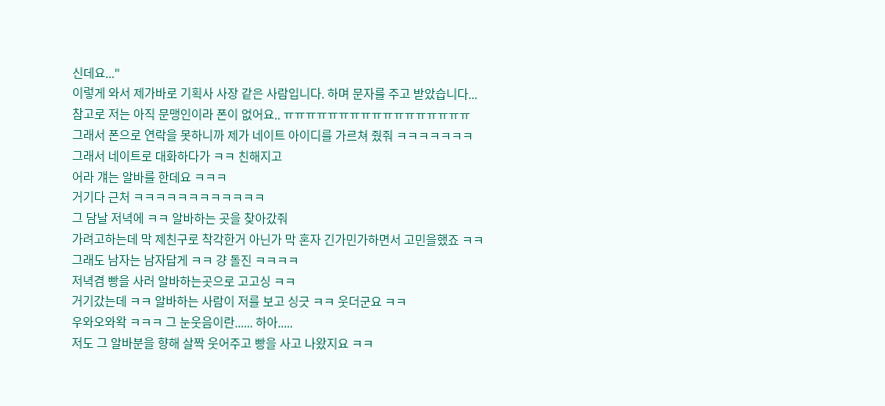신데요..."
이렇게 와서 제가바로 기획사 사장 같은 사람입니다. 하며 문자를 주고 받았습니다...
참고로 저는 아직 문맹인이라 폰이 없어요.. ㅠㅠㅠㅠㅠㅠㅠㅠㅠㅠㅠㅠㅠㅠㅠㅠㅠ
그래서 폰으로 연락을 못하니까 제가 네이트 아이디를 가르쳐 줬줘 ㅋㅋㅋㅋㅋㅋㅋ
그래서 네이트로 대화하다가 ㅋㅋ 친해지고
어라 걔는 알바를 한데요 ㅋㅋㅋ
거기다 근처 ㅋㅋㅋㅋㅋㅋㅋㅋㅋㅋㅋㅋ
그 담날 저녁에 ㅋㅋ 알바하는 곳을 찾아갔줘
가려고하는데 막 제친구로 착각한거 아닌가 막 혼자 긴가민가하면서 고민을했죠 ㅋㅋ
그래도 남자는 남자답게 ㅋㅋ 걍 돌진 ㅋㅋㅋㅋ
저녁겸 빵을 사러 알바하는곳으로 고고싱 ㅋㅋ
거기갔는데 ㅋㅋ 알바하는 사람이 저를 보고 싱긋 ㅋㅋ 웃더군요 ㅋㅋ
우와오와왁 ㅋㅋㅋ 그 눈웃음이란...... 하아.....
저도 그 알바분을 향해 살짝 웃어주고 빵을 사고 나왔지요 ㅋㅋ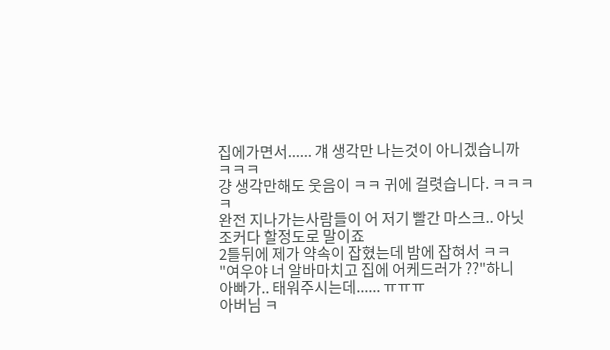집에가면서...... 걔 생각만 나는것이 아니겠습니까 ㅋㅋㅋ
걍 생각만해도 웃음이 ㅋㅋ 귀에 걸렷습니다. ㅋㅋㅋㅋ
완전 지나가는사람들이 어 저기 빨간 마스크.. 아닛 조커다 할정도로 말이죠
2틀뒤에 제가 약속이 잡혔는데 밤에 잡혀서 ㅋㅋ
"여우야 너 알바마치고 집에 어케드러가 ??"하니
아빠가.. 태워주시는데...... ㅠㅠㅠ
아버님 ㅋ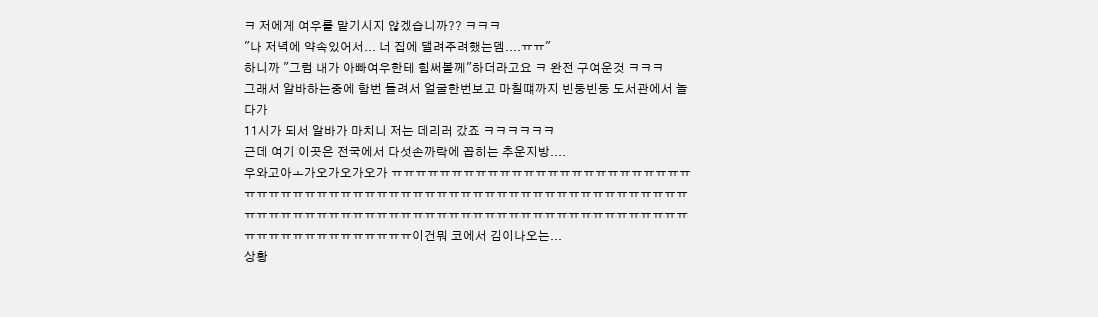ㅋ 저에게 여우를 맡기시지 않겠습니까?? ㅋㅋㅋ
"나 저녁에 약속있어서... 너 집에 댈려주려했는뎀....ㅠㅠ"
하니까 "그럼 내가 아빠여우한테 힘써볼께"하더라고요 ㅋ 완전 구여운것 ㅋㅋㅋ
그래서 알바하는중에 함번 들려서 얼굴한번보고 마칠떄까지 빈둥빈둥 도서관에서 놀다가
11시가 되서 알바가 마치니 저는 데리러 갔죠 ㅋㅋㅋㅋㅋㅋ
근데 여기 이곳은 전국에서 다섯손까락에 꼽히는 추운지방....
우와고아ㅗ가오가오가오가 ㅠㅠㅠㅠㅠㅠㅠㅠㅠㅠㅠㅠㅠㅠㅠㅠㅠㅠㅠㅠㅠㅠㅠㅠㅠㅠㅠㅠㅠㅠㅠㅠㅠㅠㅠㅠㅠㅠㅠㅠㅠㅠㅠㅠㅠㅠㅠㅠㅠㅠㅠㅠㅠㅠㅠㅠㅠㅠㅠㅠㅠㅠㅠㅠㅠㅠㅠㅠㅠㅠㅠㅠㅠㅠㅠㅠㅠㅠㅠㅠㅠㅠㅠㅠㅠㅠㅠㅠㅠㅠㅠㅠㅠㅠㅠㅠㅠㅠㅠㅠㅠㅠㅠㅠㅠㅠㅠㅠㅠㅠㅠㅠㅠ이건뭐 코에서 김이나오는...
상황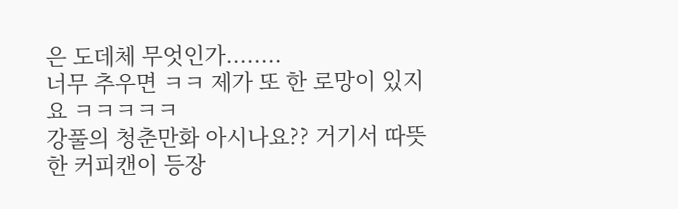은 도데체 무엇인가........
너무 추우면 ㅋㅋ 제가 또 한 로망이 있지요 ㅋㅋㅋㅋㅋ
강풀의 청춘만화 아시나요?? 거기서 따뜻한 커피캔이 등장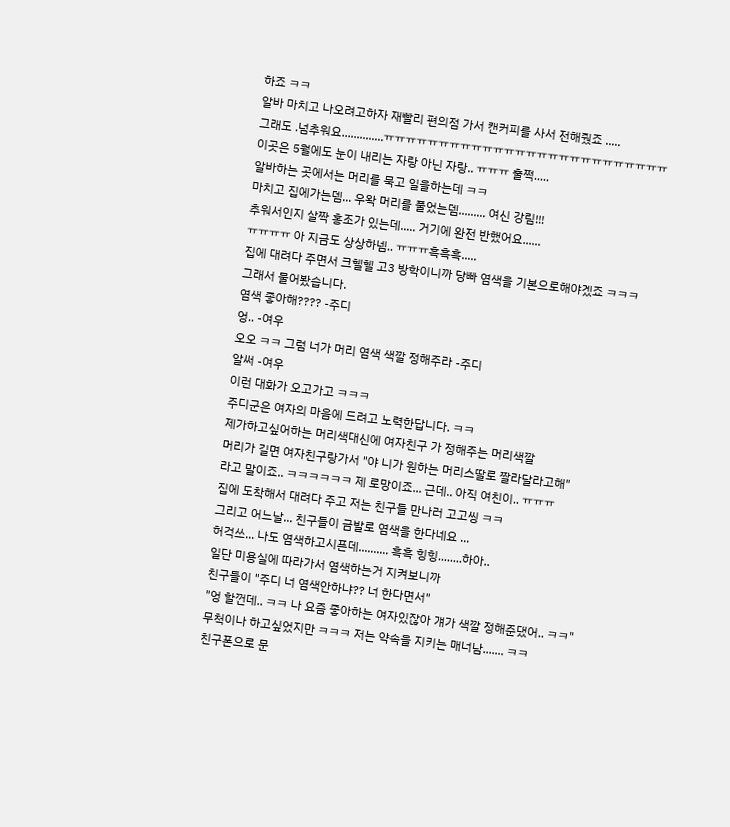하죠 ㅋㅋ
알바 마치고 나오려고하자 재빨리 편의점 가서 캔커피를 사서 전해줬죠 .....
그래도 .넘추워요..............ㅠㅠㅠㅠㅠㅠㅠㅠㅠㅠㅠㅠㅠㅠㅠㅠㅠㅠㅠㅠㅠㅠㅠㅠㅠㅠ
이곳은 5월에도 눈이 내리는 자랑 아닌 자랑.. ㅠㅠㅠ 훌쩍.....
알바하는 곳에서는 머리를 묵고 일을하는데 ㅋㅋ
마치고 집에가는뎀... 우왁 머리를 풀었는뎀......... 여신 강림!!!
추워서인지 살짝 홍조가 있는데..... 거기에 완전 반했어요......
ㅠㅠㅠㅠ 아 지금도 상상하넴.. ㅠㅠㅠ흑흑흑.....
집에 대려다 주면서 크헬헬 고3 방학이니까 당빠 염색을 기본으로해야겠죠 ㅋㅋㅋ
그래서 물어봤습니다.
염색 좋아해???? -주디
엉.. -여우
오오 ㅋㅋ 그럼 너가 머리 염색 색깔 정해주라 -주디
알써 -여우
이런 대화가 오고가고 ㅋㅋㅋ
주디군은 여자의 마음에 드려고 노력한답니다. ㅋㅋ
제가하고싶어하는 머리색대신에 여자친구 가 정해주는 머리색깔
머리가 길면 여자친구랑가서 "야 니가 원하는 머리스딸로 짤라달라고해"
라고 말이죠.. ㅋㅋㅋㅋㅋㅋ 제 로망이죠... 근데.. 아직 여친이.. ㅠㅠㅠ
집에 도착해서 대려다 주고 저는 친구들 만나러 고고씽 ㅋㅋ
그리고 어느날... 친구들이 금발로 염색을 한다네요 ...
허걱쓰... 나도 염색하고시픈데.......... 흑흑 힝힝........하아..
일단 미용실에 따라가서 염색하는거 지켜보니까
친구들이 "주디 너 염색안하냐?? 너 한다면서"
"엉 할껀데.. ㅋㅋ 나 요즘 좋아하는 여자있잖아 걔가 색깔 정해준댔어.. ㅋㅋ"
무척이나 하고싶었지만 ㅋㅋㅋ 저는 약속을 지키는 매너남....... ㅋㅋ
친구폰으로 문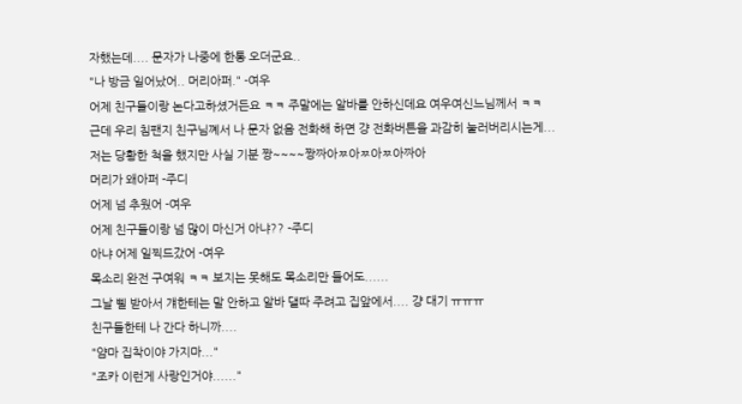자했는데.... 문자가 나중에 한통 오더군요..
"나 방금 일어났어.. 머리아퍼." -여우
어제 친구들이랑 논다고하셨거든요 ㅋㅋ 주말에는 알바를 안하신데요 여우여신느님께서 ㅋㅋ
근데 우리 침팬지 친구님꼐서 나 문자 없음 전화해 하면 걍 전화버튼을 과감히 눌러버리시는게...
저는 당황한 척을 했지만 사실 기분 짱~~~~짱짜아ㅉ아ㅉ아ㅉ아짜아
머리가 왜아퍼 -주디
어제 넘 추웠어 -여우
어제 친구들이랑 넘 많이 마신거 아냐?? -주디
아냐 어제 일찍드갔어 -여우
목소리 완전 구여워 ㅋㅋ 보지는 못해도 목소리만 들어도......
그날 삘 받아서 걔한테는 말 안하고 알바 댈따 주려고 집앞에서.... 걍 대기 ㅠㅠㅠ
친구들한테 나 간다 하니까....
"얌마 집착이야 가지마..."
"조카 이런게 사랑인거야......"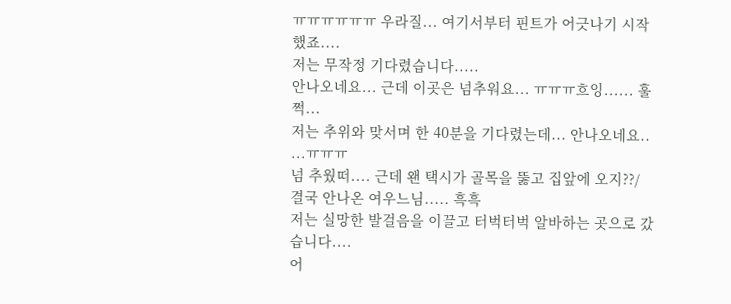ㅠㅠㅠㅠㅠㅠ 우라질... 여기서부터 핀트가 어긋나기 시작했죠....
저는 무작정 기다렸습니다.....
안나오네요... 근데 이곳은 넘추워요... ㅠㅠㅠ흐잉...... 훌쩍...
저는 추위와 맞서며 한 40분을 기다렸는데... 안나오네요.. ...ㅠㅠㅠ
넘 추웠떠.... 근데 왠 택시가 골목을 뚫고 집앞에 오지??/
결국 안나온 여우느님..... 흑흑
저는 실망한 발걸음을 이끌고 터벅터벅 알바하는 곳으로 갔습니다....
어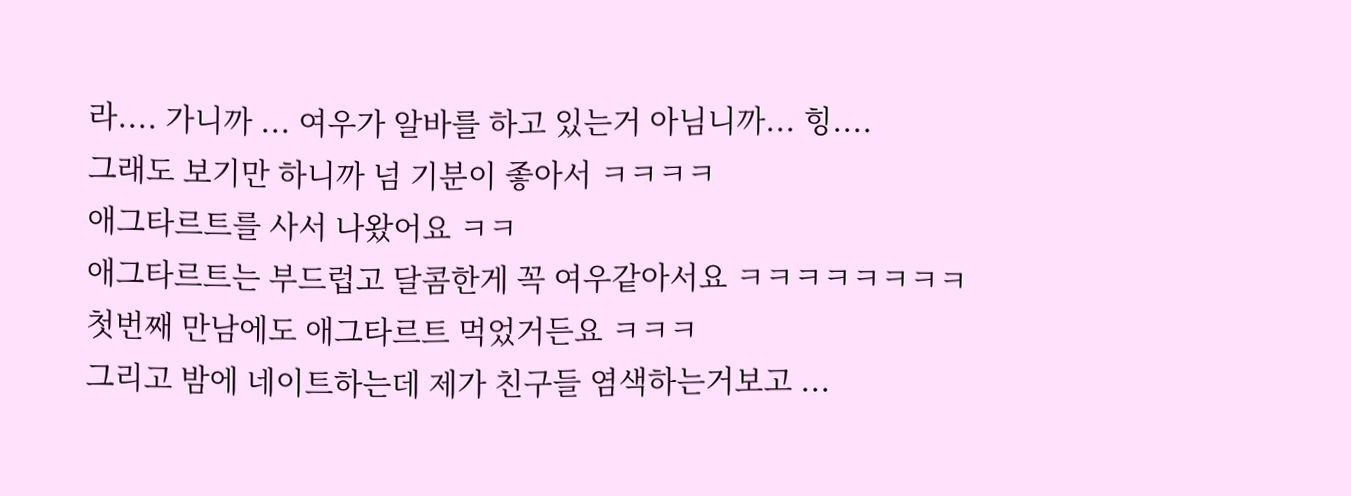라.... 가니까 ... 여우가 알바를 하고 있는거 아님니까... 힝....
그래도 보기만 하니까 넘 기분이 좋아서 ㅋㅋㅋㅋ
애그타르트를 사서 나왔어요 ㅋㅋ
애그타르트는 부드럽고 달콤한게 꼭 여우같아서요 ㅋㅋㅋㅋㅋㅋㅋㅋ
첫번째 만남에도 애그타르트 먹었거든요 ㅋㅋㅋ
그리고 밤에 네이트하는데 제가 친구들 염색하는거보고 ...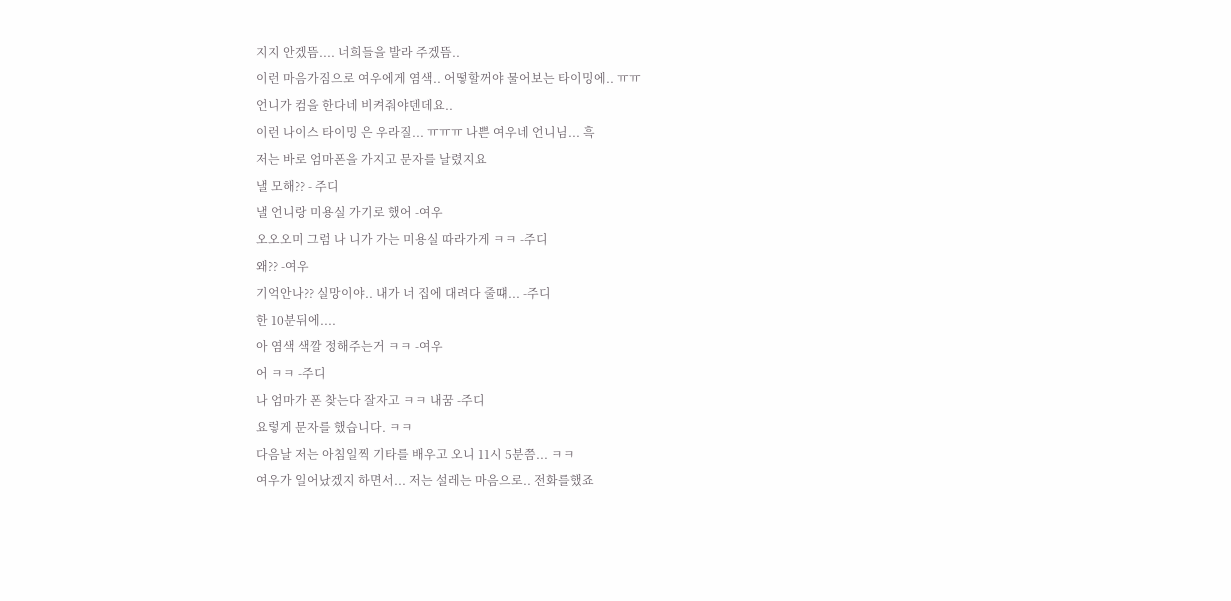지지 안겠뜸.... 너희들을 발라 주겠뜸..
이런 마음가짐으로 여우에게 염색.. 어떻할꺼야 물어보는 타이밍에.. ㅠㅠ
언니가 컴을 한다네 비켜줘야덴데요..
이런 나이스 타이밍 은 우라질... ㅠㅠㅠ 나쁜 여우네 언니님... 흑
저는 바로 엄마폰을 가지고 문자를 날렸지요
낼 모해?? - 주디
낼 언니랑 미용실 가기로 했어 -여우
오오오미 그럼 나 니가 가는 미용실 따라가게 ㅋㅋ -주디
왜?? -여우
기억안나?? 실망이야.. 내가 너 집에 대려다 줄떄... -주디
한 10분뒤에....
아 염색 색깔 정해주는거 ㅋㅋ -여우
어 ㅋㅋ -주디
나 엄마가 폰 찾는다 잘자고 ㅋㅋ 내꿈 -주디
요렇게 문자를 했습니다. ㅋㅋ
다음날 저는 아침일찍 기타를 배우고 오니 11시 5분쯤... ㅋㅋ
여우가 일어났겠지 하면서... 저는 설레는 마음으로.. 전화를했죠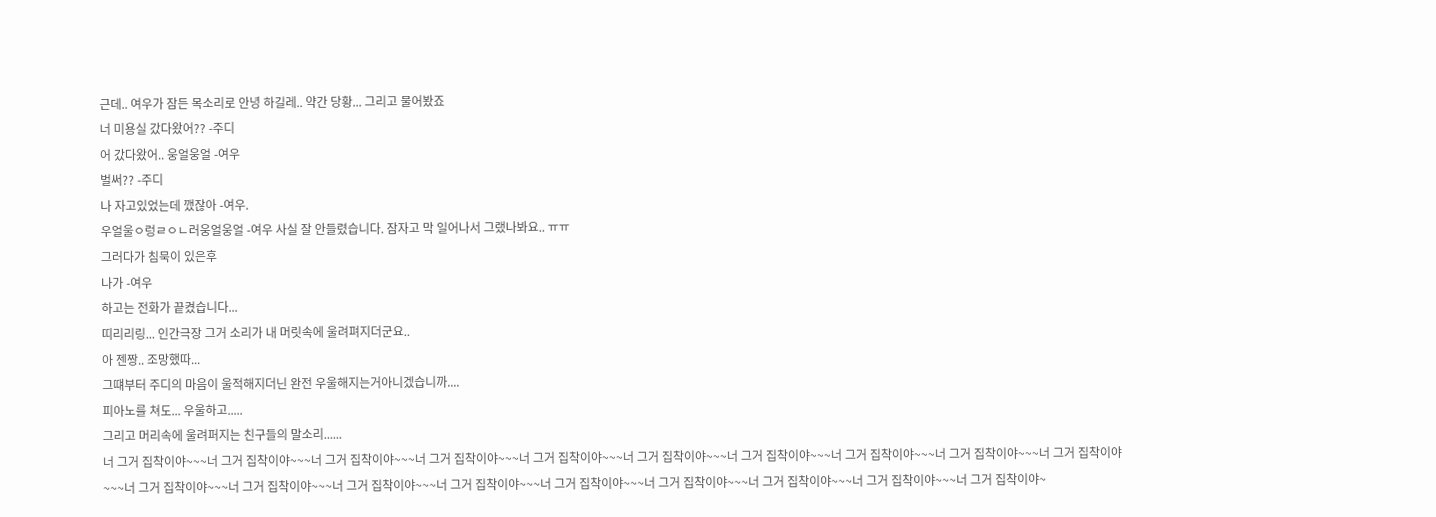근데.. 여우가 잠든 목소리로 안녕 하길레.. 약간 당황... 그리고 물어봤죠
너 미용실 갔다왔어?? -주디
어 갔다왔어.. 웅얼웅얼 -여우
벌써?? -주디
나 자고있었는데 깼잖아 -여우.
우얼울ㅇ렁ㄹㅇㄴ러웅얼웅얼 -여우 사실 잘 안들렸습니다. 잠자고 막 일어나서 그랬나봐요.. ㅠㅠ
그러다가 침묵이 있은후
나가 -여우
하고는 전화가 끝켰습니다...
띠리리링... 인간극장 그거 소리가 내 머릿속에 울려펴지더군요..
아 젠짱.. 조망했따...
그떄부터 주디의 마음이 울적해지더닌 완전 우울해지는거아니겠습니까....
피아노를 쳐도... 우울하고.....
그리고 머리속에 울려퍼지는 친구들의 말소리......
너 그거 집착이야~~~너 그거 집착이야~~~너 그거 집착이야~~~너 그거 집착이야~~~너 그거 집착이야~~~너 그거 집착이야~~~너 그거 집착이야~~~너 그거 집착이야~~~너 그거 집착이야~~~너 그거 집착이야~~~너 그거 집착이야~~~너 그거 집착이야~~~너 그거 집착이야~~~너 그거 집착이야~~~너 그거 집착이야~~~너 그거 집착이야~~~너 그거 집착이야~~~너 그거 집착이야~~~너 그거 집착이야~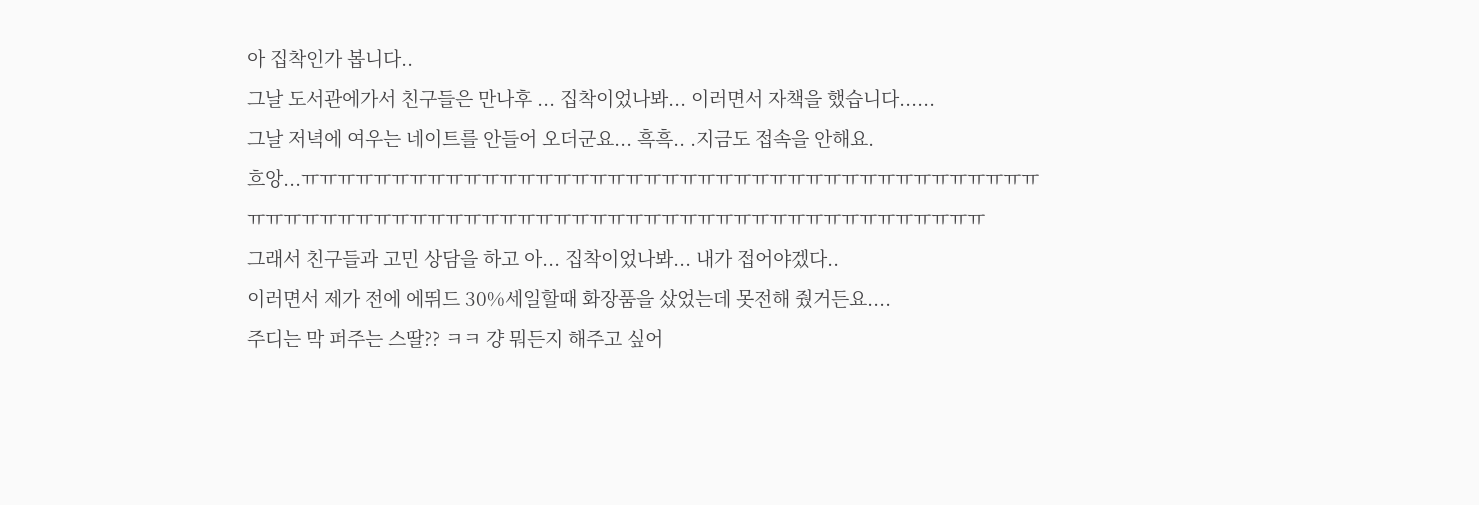아 집착인가 봅니다..
그날 도서관에가서 친구들은 만나후 ... 집착이었나봐... 이러면서 자책을 했습니다......
그날 저녁에 여우는 네이트를 안들어 오더군요... 흑흑.. .지금도 접속을 안해요.
흐앙...ㅠㅠㅠㅠㅠㅠㅠㅠㅠㅠㅠㅠㅠㅠㅠㅠㅠㅠㅠㅠㅠㅠㅠㅠㅠㅠㅠㅠㅠㅠㅠㅠㅠㅠㅠㅠㅠㅠㅠㅠㅠㅠㅠㅠㅠㅠㅠㅠㅠㅠㅠㅠㅠㅠㅠㅠㅠㅠㅠㅠㅠㅠㅠㅠㅠㅠㅠㅠㅠㅠㅠㅠㅠㅠㅠㅠㅠㅠㅠㅠㅠㅠ
그래서 친구들과 고민 상담을 하고 아... 집착이었나봐... 내가 접어야겠다..
이러면서 제가 전에 에뛰드 30%세일할때 화장품을 샀었는데 못전해 줬거든요....
주디는 막 퍼주는 스딸?? ㅋㅋ 걍 뭐든지 해주고 싶어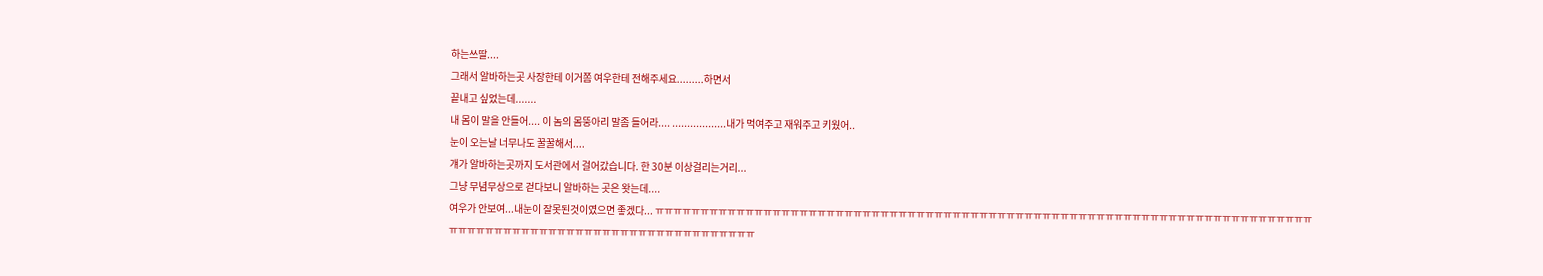하는쓰딸....
그래서 알바하는곳 사장한테 이거쫌 여우한테 전해주세요.........하면서
끝내고 싶었는데.......
내 몸이 말을 안들어.... 이 놈의 몸뚱아리 말좀 들어라.... ..................내가 먹여주고 재워주고 키웠어..
눈이 오는날 너무나도 꿀꿀해서....
걔가 알바하는곳까지 도서관에서 걸어갔습니다. 한 30분 이상걸리는거리...
그냥 무념무상으로 걷다보니 알바하는 곳은 왓는데....
여우가 안보여...내눈이 잘못된것이였으면 좋겠다... ㅠㅠㅠㅠㅠㅠㅠㅠㅠㅠㅠㅠㅠㅠㅠㅠㅠㅠㅠㅠㅠㅠㅠㅠㅠㅠㅠㅠㅠㅠㅠㅠㅠㅠㅠㅠㅠㅠㅠㅠㅠㅠㅠㅠㅠㅠㅠㅠㅠㅠㅠㅠㅠㅠㅠㅠㅠㅠㅠㅠㅠㅠㅠㅠㅠㅠㅠㅠㅠㅠㅠㅠㅠㅠㅠㅠㅠㅠㅠㅠㅠㅠㅠㅠㅠㅠㅠㅠㅠㅠㅠㅠㅠㅠㅠㅠㅠㅠㅠㅠㅠㅠㅠㅠㅠㅠㅠ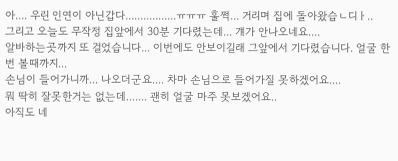아.... 우린 인연이 아닌갑다.................ㅠㅠㅠ 훌쩍... 거리며 집에 돌아왔습ㄴ디ㅏ..
그리고 오늘도 무작정 집앞에서 30분 기다렸는데... 걔가 안나오네요....
알바하는곳까지 또 걸었습니다... 이번에도 안보이길래 그앞에서 기다렸습니다. 얼굴 한번 볼때까지...
손님이 들어가니까... 나오더군요.... 차마 손님으로 들어가질 못하겠어요....
뭐 딱히 잘못한거는 없는데....... 괜히 얼굴 마주 못보겠어요..
아직도 네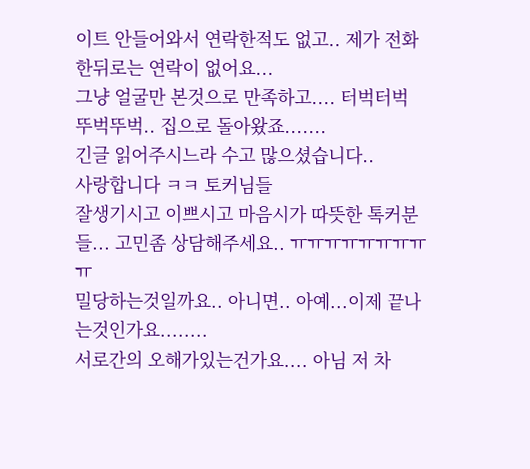이트 안들어와서 연락한적도 없고.. 제가 전화 한뒤로는 연락이 없어요...
그냥 얼굴만 본것으로 만족하고.... 터벅터벅 뚜벅뚜벅.. 집으로 돌아왔죠.......
긴글 읽어주시느라 수고 많으셨습니다..
사랑합니다 ㅋㅋ 토커님들
잘생기시고 이쁘시고 마음시가 따뜻한 톡커분들... 고민좀 상담해주세요.. ㅠㅠㅠㅠㅠㅠㅠㅠㅠ
밀당하는것일까요.. 아니면.. 아예...이제 끝나는것인가요........
서로간의 오해가있는건가요.... 아님 저 차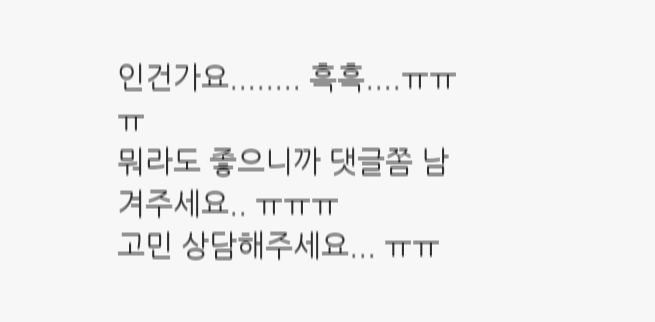인건가요........ 흑흑....ㅠㅠㅠ
뭐라도 좋으니까 댓글쫌 남겨주세요.. ㅠㅠㅠ
고민 상담해주세요... ㅠㅠ